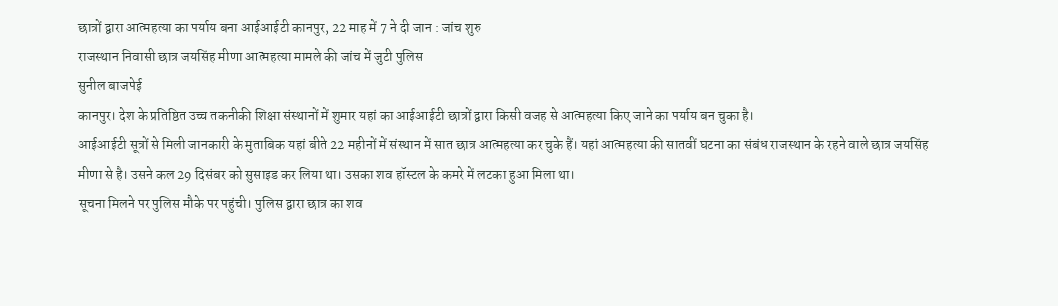छात्रों द्वारा आत्महत्या का पर्याय बना आईआईटी कानपुर, 22 माह में 7 ने दी जान : जांच शुरु
राजस्थान निवासी छात्र जयसिंह मीणा आत्महत्या मामले की जांच में जुटी पुलिस
सुनील बाजपेई
कानपुर। देश के प्रतिष्ठित उच्च तकनीकी शिक्षा संस्थानों में शुमार यहां का आईआईटी छात्रों द्वारा किसी वजह से आत्महत्या किए जाने का पर्याय बन चुका है।
आईआईटी सूत्रों से मिली जानकारी के मुताबिक यहां बीते 22 महीनों में संस्थान में सात छात्र आत्महत्या कर चुके हैं। यहां आत्महत्या की सातवीं घटना का संबंध राजस्थान के रहने वाले छात्र जयसिंह मीणा से है। उसने कल 29 दिसंबर को सुसाइड कर लिया था। उसका शव हॉस्टल के कमरे में लटका हुआ मिला था।
सूचना मिलने पर पुलिस मौके पर पहुंची। पुलिस द्वारा छात्र का शव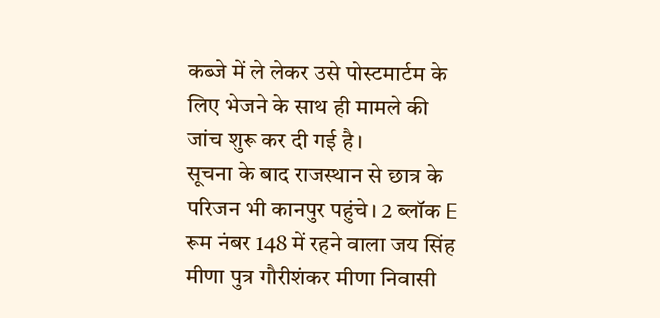कब्जे में ले लेकर उसे पोस्टमार्टम के लिए भेजने के साथ ही मामले की जांच शुरू कर दी गई है।
सूचना के बाद राजस्थान से छात्र के परिजन भी कानपुर पहुंचे। 2 ब्लॉक E रूम नंबर 148 में रहने वाला जय सिंह मीणा पुत्र गौरीशंकर मीणा निवासी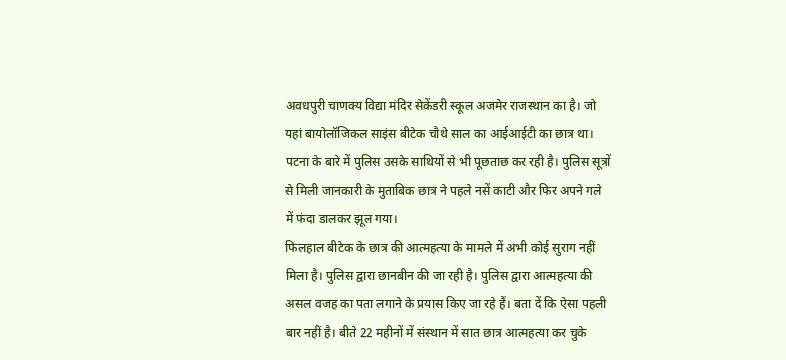अवधपुरी चाणक्य विद्या मंदिर सेकेंडरी स्कूल अजमेर राजस्थान का है। जो यहां बायोलॉजिकल साइंस बीटेक चौथे साल का आईआईटी का छात्र था।
पटना के बारे में पुलिस उसके साथियों से भी पूछताछ कर रही है। पुलिस सूत्रों से मिली जानकारी के मुताबिक छात्र ने पहले नसें काटी और फिर अपने गले में फंदा डालकर झूल गया।
फिलहाल बीटेक के छात्र की आत्महत्या के मामले में अभी कोई सुराग नहीं मिला है। पुलिस द्वारा छानबीन की जा रही है। पुलिस द्वारा आत्महत्या की असल वजह का पता लगाने के प्रयास किए जा रहे हैं। बता दें कि ऐसा पहली बार नहीं है। बीते 22 महीनों में संस्थान में सात छात्र आत्महत्या कर चुके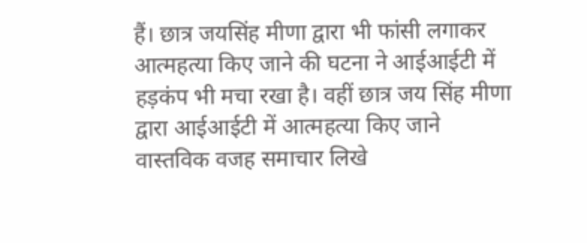हैं। छात्र जयसिंह मीणा द्वारा भी फांसी लगाकर आत्महत्या किए जाने की घटना ने आईआईटी में हड़कंप भी मचा रखा है। वहीं छात्र जय सिंह मीणा द्वारा आईआईटी में आत्महत्या किए जाने वास्तविक वजह समाचार लिखे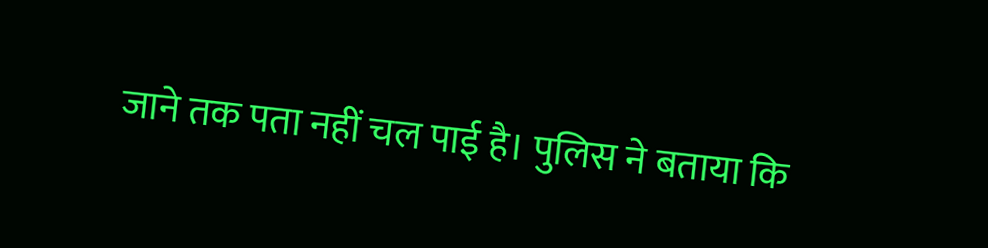जाने तक पता नहीं चल पाई है। पुलिस ने बताया कि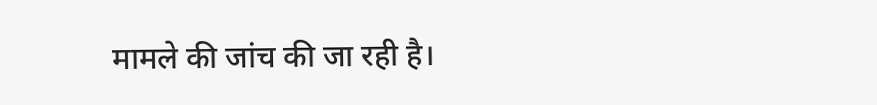मामले की जांच की जा रही है।